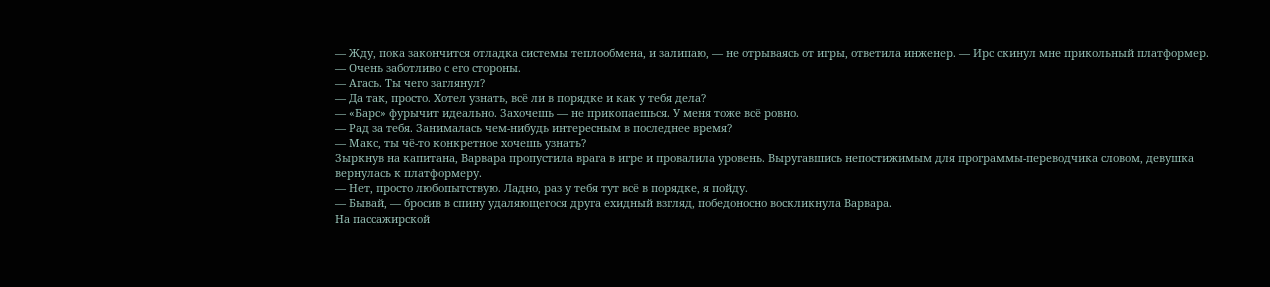— Жду, пока закончится отладка системы теплообмена, и залипаю, — не отрываясь от игры, ответила инженер. — Ирс скинул мне прикольный платформер.
— Очень заботливо с его стороны.
— Агась. Ты чего заглянул?
— Да так, просто. Хотел узнать, всё ли в порядке и как у тебя дела?
— «Барс» фурычит идеально. Захочешь — не прикопаешься. У меня тоже всё ровно.
— Рад за тебя. Занималась чем-нибудь интересным в последнее время?
— Макс, ты чё-то конкретное хочешь узнать?
Зыркнув на капитана, Варвара пропустила врага в игре и провалила уровень. Выругавшись непостижимым для программы-переводчика словом, девушка вернулась к платформеру.
— Нет, просто любопытствую. Ладно, раз у тебя тут всё в порядке, я пойду.
— Бывай, — бросив в спину удаляющегося друга ехидный взгляд, победоносно воскликнула Варвара.
На пассажирской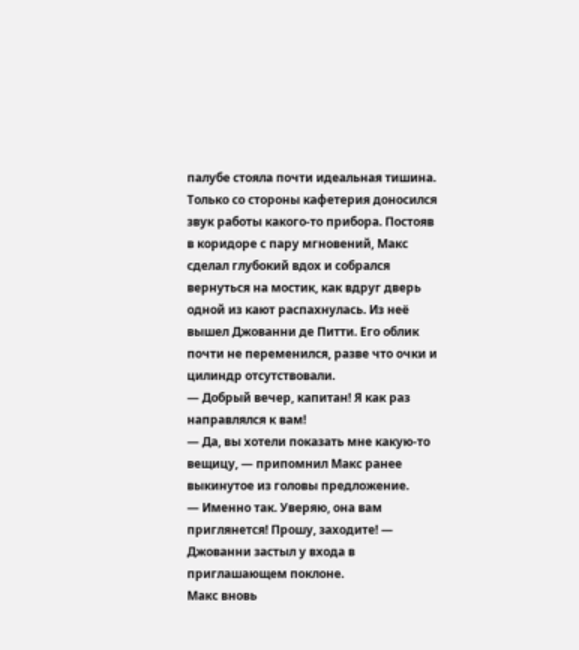палубе стояла почти идеальная тишина. Только со стороны кафетерия доносился звук работы какого-то прибора. Постояв в коридоре с пару мгновений, Макс сделал глубокий вдох и собрался вернуться на мостик, как вдруг дверь одной из кают распахнулась. Из неё вышел Джованни де Питти. Его облик почти не переменился, разве что очки и цилиндр отсутствовали.
— Добрый вечер, капитан! Я как раз направлялся к вам!
— Да, вы хотели показать мне какую-то вещицу, — припомнил Макс ранее выкинутое из головы предложение.
— Именно так. Уверяю, она вам приглянется! Прошу, заходите! — Джованни застыл у входа в приглашающем поклоне.
Макс вновь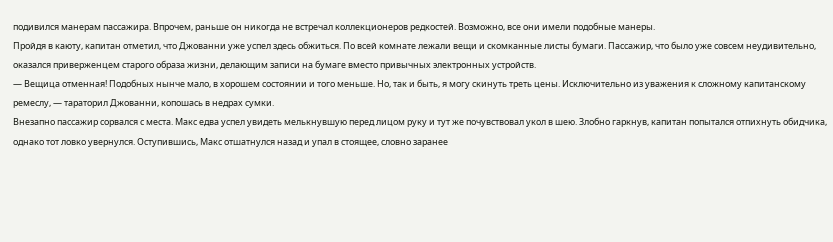подивился манерам пассажира. Впрочем, раньше он никогда не встречал коллекционеров редкостей. Возможно, все они имели подобные манеры.
Пройдя в каюту, капитан отметил, что Джованни уже успел здесь обжиться. По всей комнате лежали вещи и скомканные листы бумаги. Пассажир, что было уже совсем неудивительно, оказался приверженцем старого образа жизни, делающим записи на бумаге вместо привычных электронных устройств.
— Вещица отменная! Подобных нынче мало, в хорошем состоянии и того меньше. Но, так и быть, я могу скинуть треть цены. Исключительно из уважения к сложному капитанскому ремеслу, — тараторил Джованни, копошась в недрах сумки.
Внезапно пассажир сорвался с места. Макс едва успел увидеть мелькнувшую перед лицом руку и тут же почувствовал укол в шею. Злобно гаркнув, капитан попытался отпихнуть обидчика, однако тот ловко увернулся. Оступившись, Макс отшатнулся назад и упал в стоящее, словно заранее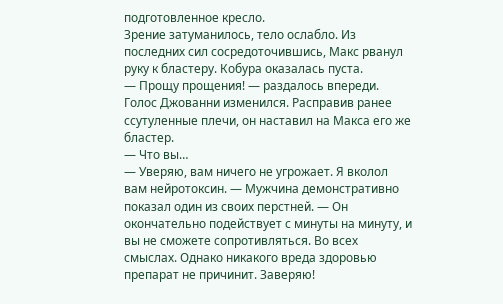подготовленное кресло.
Зрение затуманилось, тело ослабло. Из последних сил сосредоточившись, Макс рванул руку к бластеру. Кобура оказалась пуста.
— Прощу прощения! — раздалось впереди.
Голос Джованни изменился. Расправив ранее ссутуленные плечи, он наставил на Макса его же бластер.
— Что вы…
— Уверяю, вам ничего не угрожает. Я вколол вам нейротоксин. — Мужчина демонстративно показал один из своих перстней. — Он окончательно подействует с минуты на минуту, и вы не сможете сопротивляться. Во всех смыслах. Однако никакого вреда здоровью препарат не причинит. Заверяю!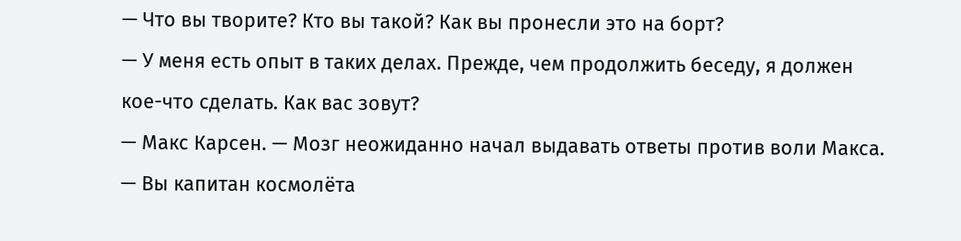— Что вы творите? Кто вы такой? Как вы пронесли это на борт?
— У меня есть опыт в таких делах. Прежде, чем продолжить беседу, я должен кое-что сделать. Как вас зовут?
— Макс Карсен. — Мозг неожиданно начал выдавать ответы против воли Макса.
— Вы капитан космолёта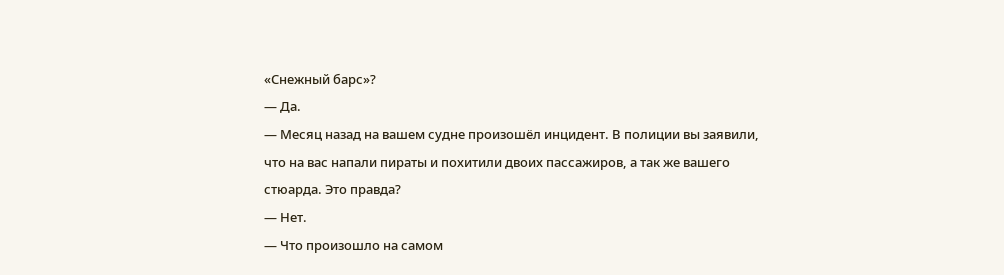«Снежный барс»?
— Да.
— Месяц назад на вашем судне произошёл инцидент. В полиции вы заявили, что на вас напали пираты и похитили двоих пассажиров, а так же вашего стюарда. Это правда?
— Нет.
— Что произошло на самом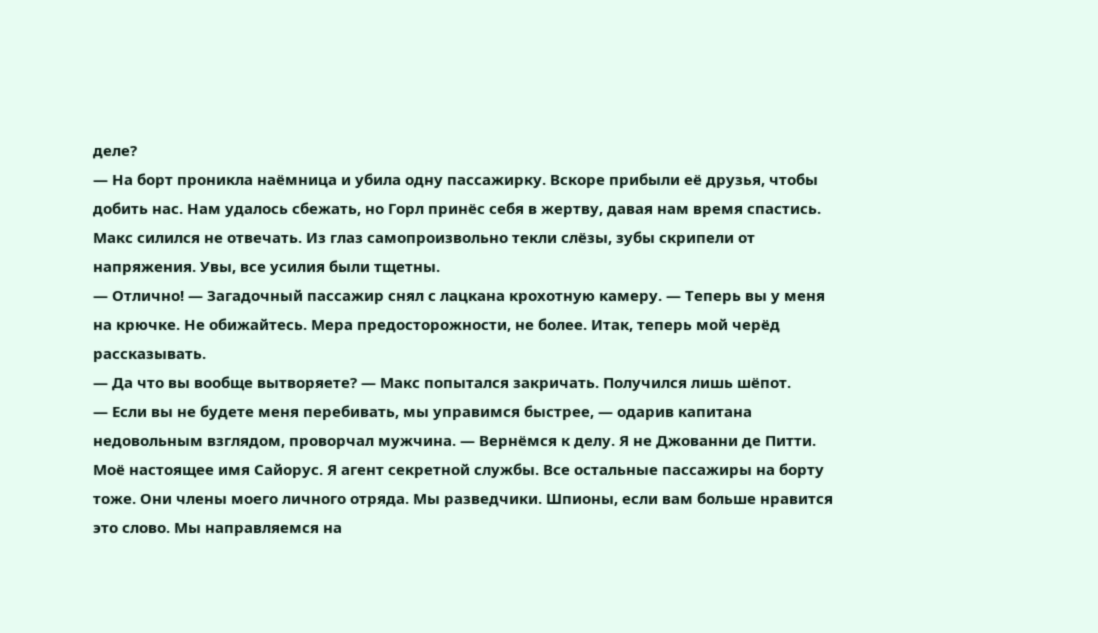деле?
— На борт проникла наёмница и убила одну пассажирку. Вскоре прибыли её друзья, чтобы добить нас. Нам удалось сбежать, но Горл принёс себя в жертву, давая нам время спастись.
Макс силился не отвечать. Из глаз самопроизвольно текли слёзы, зубы скрипели от напряжения. Увы, все усилия были тщетны.
— Отлично! — Загадочный пассажир снял с лацкана крохотную камеру. — Теперь вы у меня на крючке. Не обижайтесь. Мера предосторожности, не более. Итак, теперь мой черёд рассказывать.
— Да что вы вообще вытворяете? — Макс попытался закричать. Получился лишь шёпот.
— Если вы не будете меня перебивать, мы управимся быстрее, — одарив капитана недовольным взглядом, проворчал мужчина. — Вернёмся к делу. Я не Джованни де Питти. Моё настоящее имя Сайорус. Я агент секретной службы. Все остальные пассажиры на борту тоже. Они члены моего личного отряда. Мы разведчики. Шпионы, если вам больше нравится это слово. Мы направляемся на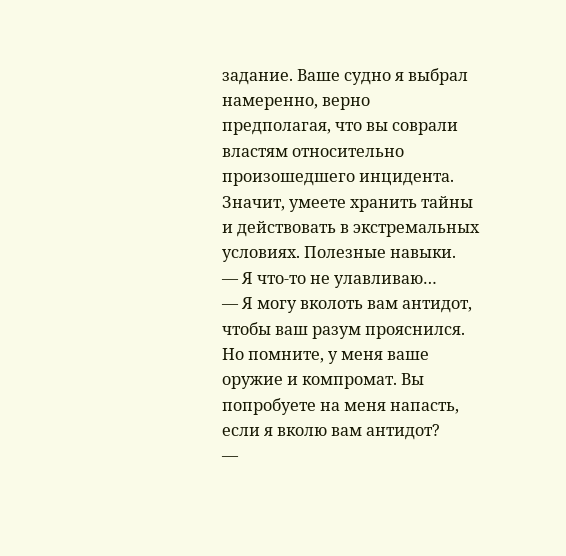задание. Ваше судно я выбрал намеренно, верно предполагая, что вы соврали властям относительно произошедшего инцидента. Значит, умеете хранить тайны и действовать в экстремальных условиях. Полезные навыки.
— Я что-то не улавливаю…
— Я могу вколоть вам антидот, чтобы ваш разум прояснился. Но помните, у меня ваше оружие и компромат. Вы попробуете на меня напасть, если я вколю вам антидот?
—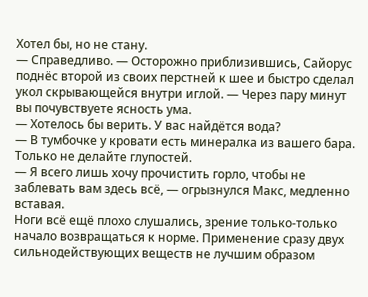Хотел бы, но не стану.
— Справедливо. — Осторожно приблизившись, Сайорус поднёс второй из своих перстней к шее и быстро сделал укол скрывающейся внутри иглой. — Через пару минут вы почувствуете ясность ума.
— Хотелось бы верить. У вас найдётся вода?
— В тумбочке у кровати есть минералка из вашего бара. Только не делайте глупостей.
— Я всего лишь хочу прочистить горло, чтобы не заблевать вам здесь всё, — огрызнулся Макс, медленно вставая.
Ноги всё ещё плохо слушались, зрение только-только начало возвращаться к норме. Применение сразу двух сильнодействующих веществ не лучшим образом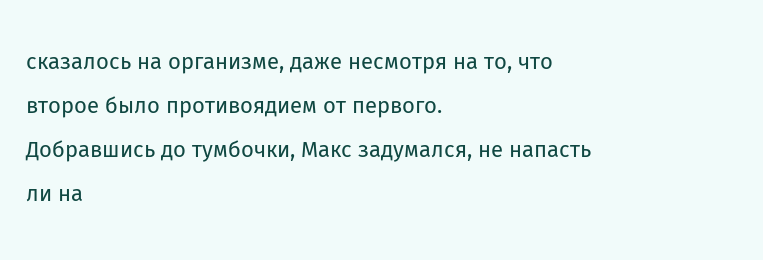сказалось на организме, даже несмотря на то, что второе было противоядием от первого.
Добравшись до тумбочки, Макс задумался, не напасть ли на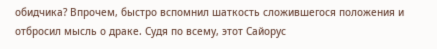обидчика? Впрочем, быстро вспомнил шаткость сложившегося положения и отбросил мысль о драке. Судя по всему, этот Сайорус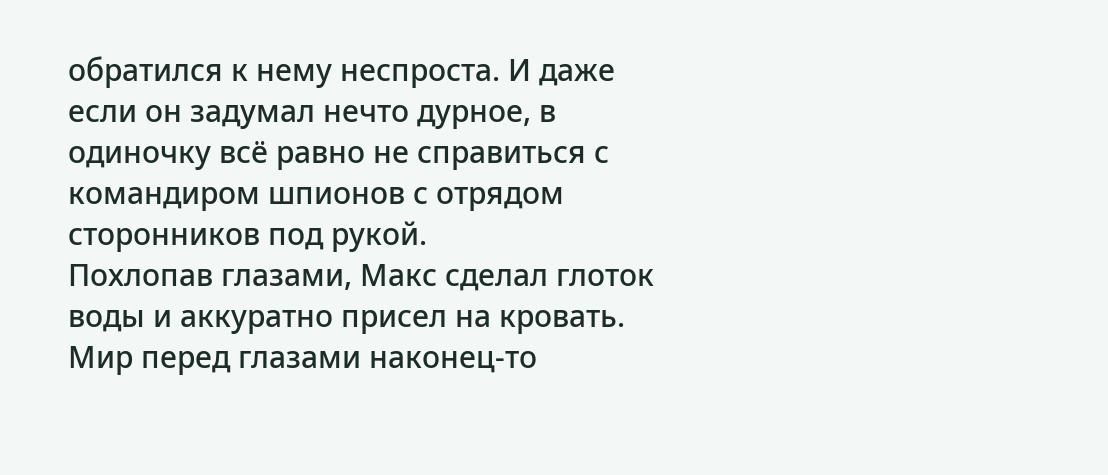обратился к нему неспроста. И даже если он задумал нечто дурное, в одиночку всё равно не справиться с командиром шпионов с отрядом сторонников под рукой.
Похлопав глазами, Макс сделал глоток воды и аккуратно присел на кровать. Мир перед глазами наконец-то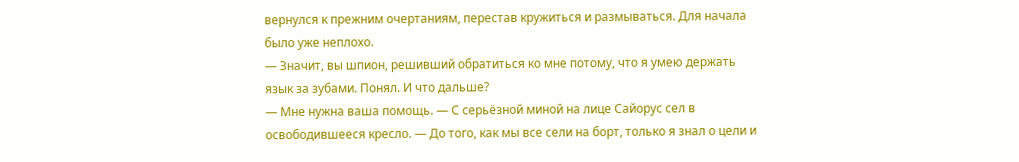вернулся к прежним очертаниям, перестав кружиться и размываться. Для начала было уже неплохо.
— Значит, вы шпион, решивший обратиться ко мне потому, что я умею держать язык за зубами. Понял. И что дальше?
— Мне нужна ваша помощь. — С серьёзной миной на лице Сайорус сел в освободившееся кресло. — До того, как мы все сели на борт, только я знал о цели и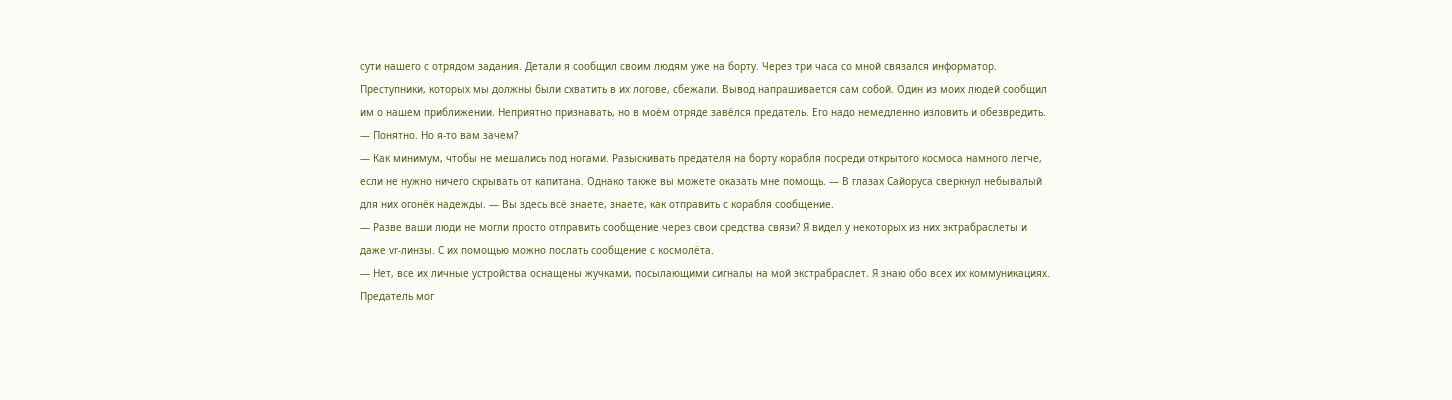сути нашего с отрядом задания. Детали я сообщил своим людям уже на борту. Через три часа со мной связался информатор. Преступники, которых мы должны были схватить в их логове, сбежали. Вывод напрашивается сам собой. Один из моих людей сообщил им о нашем приближении. Неприятно признавать, но в моём отряде завёлся предатель. Его надо немедленно изловить и обезвредить.
— Понятно. Но я-то вам зачем?
— Как минимум, чтобы не мешались под ногами. Разыскивать предателя на борту корабля посреди открытого космоса намного легче, если не нужно ничего скрывать от капитана. Однако также вы можете оказать мне помощь. — В глазах Сайоруса сверкнул небывалый для них огонёк надежды. — Вы здесь всё знаете, знаете, как отправить с корабля сообщение.
— Разве ваши люди не могли просто отправить сообщение через свои средства связи? Я видел у некоторых из них эктрабраслеты и даже vr-линзы. С их помощью можно послать сообщение с космолёта.
— Нет, все их личные устройства оснащены жучками, посылающими сигналы на мой экстрабраслет. Я знаю обо всех их коммуникациях. Предатель мог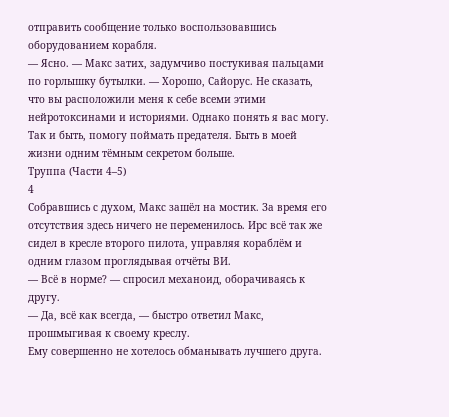отправить сообщение только воспользовавшись оборудованием корабля.
— Ясно. — Макс затих, задумчиво постукивая пальцами по горлышку бутылки. — Хорошо, Сайорус. Не сказать, что вы расположили меня к себе всеми этими нейротоксинами и историями. Однако понять я вас могу. Так и быть, помогу поймать предателя. Быть в моей жизни одним тёмным секретом больше.
Труппа (Части 4–5)
4
Собравшись с духом, Макс зашёл на мостик. За время его отсутствия здесь ничего не переменилось. Ирс всё так же сидел в кресле второго пилота, управляя кораблём и одним глазом проглядывая отчёты ВИ.
— Всё в норме? — спросил механоид, оборачиваясь к другу.
— Да, всё как всегда, — быстро ответил Макс, прошмыгивая к своему креслу.
Ему совершенно не хотелось обманывать лучшего друга.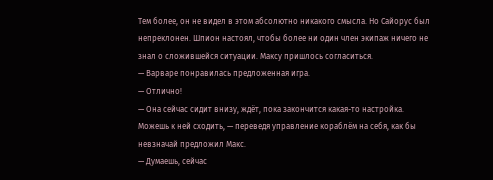Тем более, он не видел в этом абсолютно никакого смысла. Но Сайорус был непреклонен. Шпион настоял, чтобы более ни один член экипаж ничего не знал о сложившейся ситуации. Максу пришлось согласиться.
— Варваре понравилась предложенная игра.
— Отлично!
— Она сейчас сидит внизу, ждёт, пока закончится какая-то настройка. Можешь к ней сходить, — переведя управление кораблём на себя, как бы невзначай предложил Макс.
— Думаешь, сейчас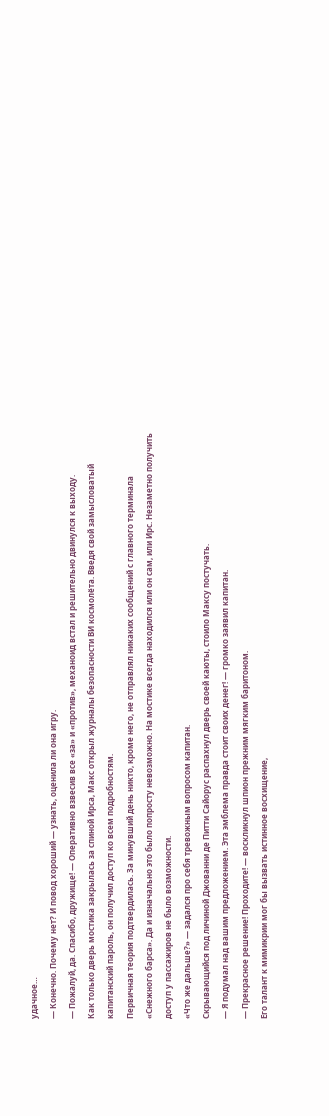удачное…
— Конечно. Почему нет? И повод хороший — узнать, оценила ли она игру.
— Пожалуй, да. Спасибо, дружище! — Оперативно взвесив все «за» и «против», механоид встал и решительно двинулся к выходу.
Как только дверь мостика закрылась за спиной Ирса, Макс открыл журналы безопасности ВИ космолёта. Введя свой замысловатый капитанский пароль, он получил доступ ко всем подробностям.
Первичная теория подтвердилась. За минувший день никто, кроме него, не отправлял никаких сообщений с главного терминала «Снежного барса». Да и изначально это было попросту невозможно. На мостике всегда находился или он сам, или Ирс. Незаметно получить доступ у пассажиров не было возможности.
«Что же дальше?» — задался про себя тревожным вопросом капитан.
Скрывающийся под личиной Джованни де Питти Сайорус распахнул дверь своей каюты, стоило Максу постучать.
— Я подумал над вашим предложением. Эта эмблема правда стоит своих денег! — громко заявил капитан.
— Прекрасное решение! Проходите! — воскликнул шпион прежним мягким баритоном.
Его талант к мимикрии мог бы вызвать истинное восхищение,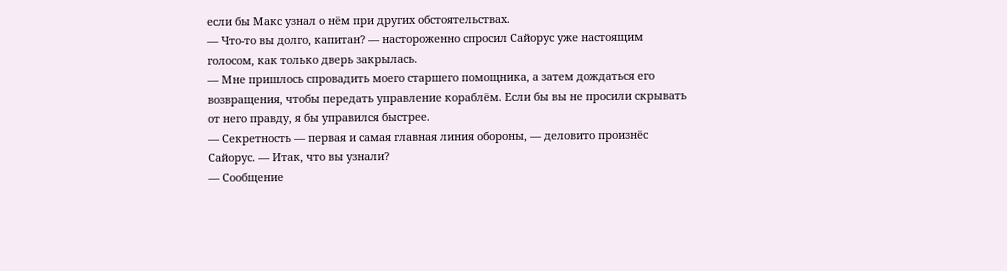если бы Макс узнал о нём при других обстоятельствах.
— Что-то вы долго, капитан? — настороженно спросил Сайорус уже настоящим голосом, как только дверь закрылась.
— Мне пришлось спровадить моего старшего помощника, а затем дождаться его возвращения, чтобы передать управление кораблём. Если бы вы не просили скрывать от него правду, я бы управился быстрее.
— Секретность — первая и самая главная линия обороны, — деловито произнёс Сайорус. — Итак, что вы узнали?
— Сообщение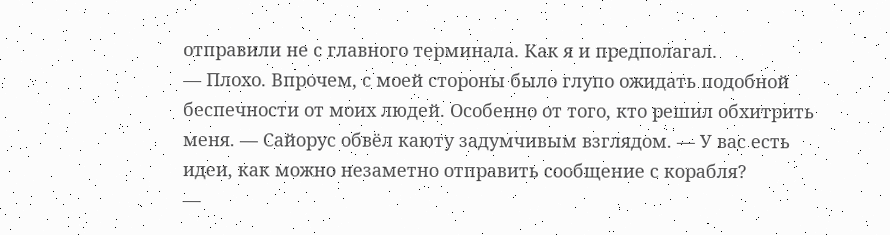отправили не с главного терминала. Как я и предполагал.
— Плохо. Впрочем, с моей стороны было глупо ожидать подобной беспечности от моих людей. Особенно от того, кто решил обхитрить меня. — Сайорус обвёл каюту задумчивым взглядом. — У вас есть идеи, как можно незаметно отправить сообщение с корабля?
—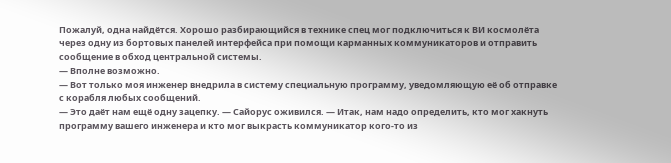Пожалуй, одна найдётся. Хорошо разбирающийся в технике спец мог подключиться к ВИ космолёта через одну из бортовых панелей интерфейса при помощи карманных коммуникаторов и отправить сообщение в обход центральной системы.
— Вполне возможно.
— Вот только моя инженер внедрила в систему специальную программу, уведомляющую её об отправке с корабля любых сообщений.
— Это даёт нам ещё одну зацепку. — Сайорус оживился. — Итак, нам надо определить, кто мог хакнуть программу вашего инженера и кто мог выкрасть коммуникатор кого-то из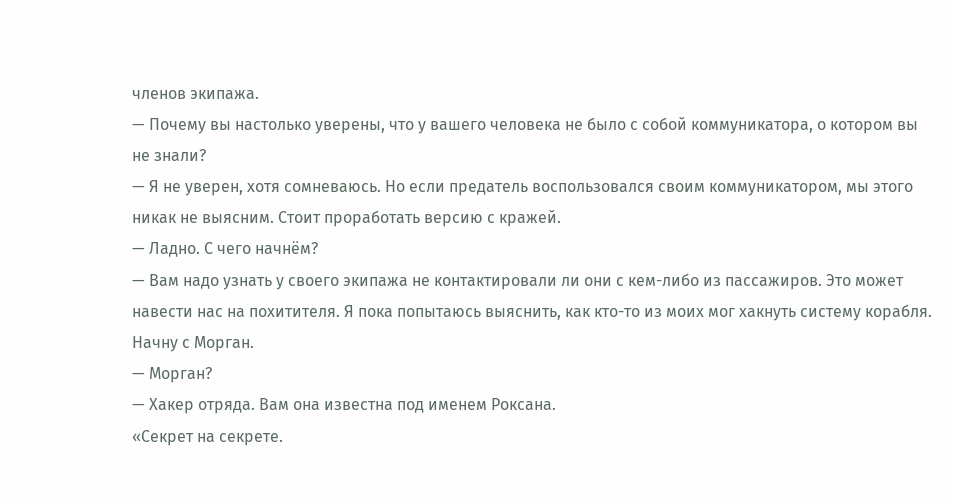членов экипажа.
— Почему вы настолько уверены, что у вашего человека не было с собой коммуникатора, о котором вы не знали?
— Я не уверен, хотя сомневаюсь. Но если предатель воспользовался своим коммуникатором, мы этого никак не выясним. Стоит проработать версию с кражей.
— Ладно. С чего начнём?
— Вам надо узнать у своего экипажа не контактировали ли они с кем-либо из пассажиров. Это может навести нас на похитителя. Я пока попытаюсь выяснить, как кто-то из моих мог хакнуть систему корабля. Начну с Морган.
— Морган?
— Хакер отряда. Вам она известна под именем Роксана.
«Секрет на секрете.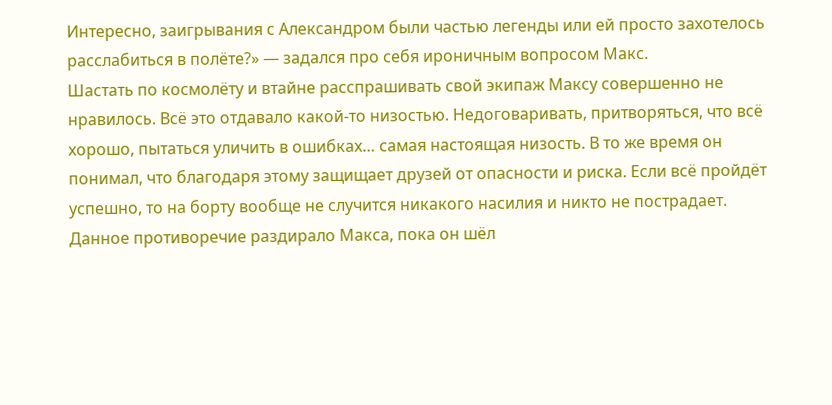Интересно, заигрывания с Александром были частью легенды или ей просто захотелось расслабиться в полёте?» — задался про себя ироничным вопросом Макс.
Шастать по космолёту и втайне расспрашивать свой экипаж Максу совершенно не нравилось. Всё это отдавало какой-то низостью. Недоговаривать, притворяться, что всё хорошо, пытаться уличить в ошибках… самая настоящая низость. В то же время он понимал, что благодаря этому защищает друзей от опасности и риска. Если всё пройдёт успешно, то на борту вообще не случится никакого насилия и никто не пострадает.
Данное противоречие раздирало Макса, пока он шёл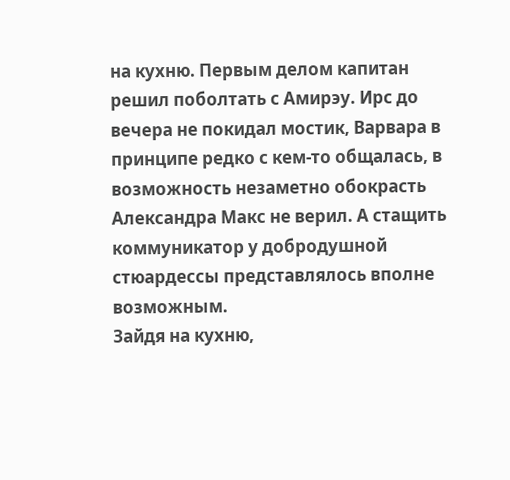на кухню. Первым делом капитан решил поболтать с Амирэу. Ирс до вечера не покидал мостик, Варвара в принципе редко с кем-то общалась, в возможность незаметно обокрасть Александра Макс не верил. А стащить коммуникатор у добродушной стюардессы представлялось вполне возможным.
Зайдя на кухню,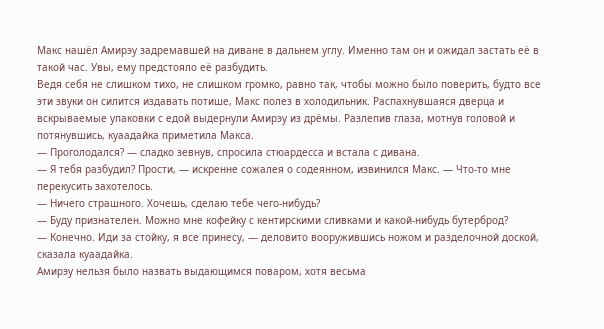Макс нашёл Амирэу задремавшей на диване в дальнем углу. Именно там он и ожидал застать её в такой час. Увы, ему предстояло её разбудить.
Ведя себя не слишком тихо, не слишком громко, равно так, чтобы можно было поверить, будто все эти звуки он силится издавать потише, Макс полез в холодильник. Распахнувшаяся дверца и вскрываемые упаковки с едой выдернули Амирэу из дрёмы. Разлепив глаза, мотнув головой и потянувшись, куаадайка приметила Макса.
— Проголодался? — сладко зевнув, спросила стюардесса и встала с дивана.
— Я тебя разбудил? Прости, — искренне сожалея о содеянном, извинился Макс. — Что-то мне перекусить захотелось.
— Ничего страшного. Хочешь, сделаю тебе чего-нибудь?
— Буду признателен. Можно мне кофейку с кентирскими сливками и какой-нибудь бутерброд?
— Конечно. Иди за стойку, я все принесу, — деловито вооружившись ножом и разделочной доской, сказала куаадайка.
Амирэу нельзя было назвать выдающимся поваром, хотя весьма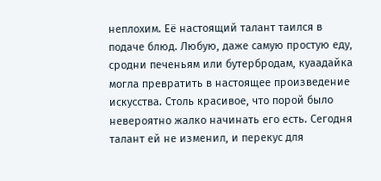неплохим. Её настоящий талант таился в подаче блюд. Любую, даже самую простую еду, сродни печеньям или бутербродам, куаадайка могла превратить в настоящее произведение искусства. Столь красивое, что порой было невероятно жалко начинать его есть. Сегодня талант ей не изменил, и перекус для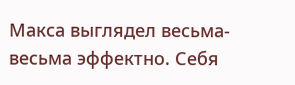Макса выглядел весьма-весьма эффектно. Себя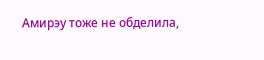Амирэу тоже не обделила,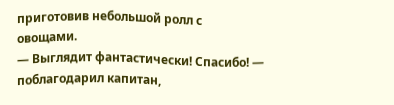приготовив небольшой ролл с овощами.
— Выглядит фантастически! Спасибо! — поблагодарил капитан,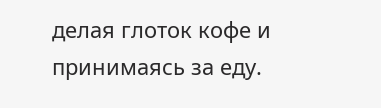делая глоток кофе и принимаясь за еду.